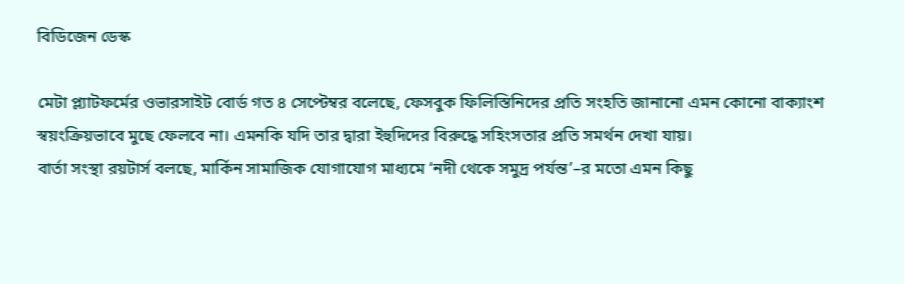বিডিজেন ডেস্ক

মেটা প্ল্যাটফর্মের ওভারসাইট বোর্ড গত ৪ সেপ্টেম্বর বলেছে, ফেসবুক ফিলিস্তিনিদের প্রতি সংহতি জানানো এমন কোনো বাক্যাংশ স্বয়ংক্রিয়ভাবে মুছে ফেলবে না। এমনকি যদি তার দ্বারা ইহুদিদের বিরুদ্ধে সহিংসতার প্রতি সমর্থন দেখা যায়।
বার্তা সংস্থা রয়টার্স বলছে, মার্কিন সামাজিক যোগাযোগ মাধ্যমে ‘নদী থেকে সমুদ্র পর্যন্ত’–র মতো এমন কিছু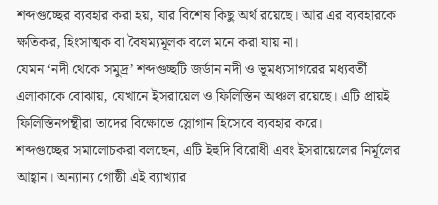শব্দগুচ্ছের ব্যবহার করা হয়, যার বিশেষ কিছু অর্থ রয়েছে। আর এর ব্যবহারকে ক্ষতিকর, হিংসাত্মক বা বৈষম্যমূলক বলে মনে করা যায় না।
যেমন ‘নদী থেকে সমুদ্র’ শব্দগুচ্ছটি জর্ডান নদী ও ভূমধ্যসাগরের মধ্যবর্তী এলাকাকে বোঝায়, যেখানে ইসরায়েল ও ফিলিস্তিন অঞ্চল রয়েছে। এটি প্রায়ই ফিলিস্তিনপন্থীরা তাদের বিক্ষোভে স্লোগান হিসেবে ব্যবহার করে।
শব্দগুচ্ছের সমালোচকরা বলছেন, এটি ইহুদি বিরোধী এবং ইসরায়েলের নির্মূলের আহ্বান। অন্যান্য গোষ্ঠী এই ব্যাখ্যার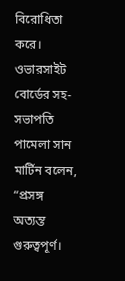বিরোধিতা করে।
ওভারসাইট বোর্ডের সহ-সভাপতি পামেলা সান মার্টিন বলেন, “প্রসঙ্গ অত্যন্ত গুরুত্বপূর্ণ।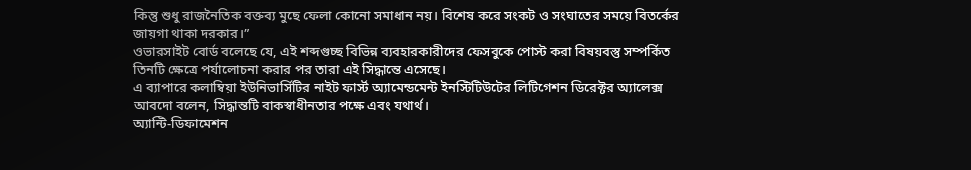কিন্তু শুধু রাজনৈতিক বক্তব্য মুছে ফেলা কোনো সমাধান নয়। বিশেষ করে সংকট ও সংঘাতের সময়ে বিতর্কের জায়গা থাকা দরকার।”
ওভারসাইট বোর্ড বলেছে যে, এই শব্দগুচ্ছ বিভিন্ন ব্যবহারকারীদের ফেসবুকে পোস্ট করা বিষয়বস্তু সম্পর্কিত তিনটি ক্ষেত্রে পর্যালোচনা করার পর তারা এই সিদ্ধান্তে এসেছে।
এ ব্যাপারে কলাম্বিয়া ইউনিভার্সিটির নাইট ফার্স্ট অ্যামেন্ডমেন্ট ইনস্টিটিউটের লিটিগেশন ডিরেক্টর অ্যালেক্স আবদো বলেন, সিদ্ধান্তটি বাকস্বাধীনতার পক্ষে এবং যথার্থ।
অ্যান্টি-ডিফামেশন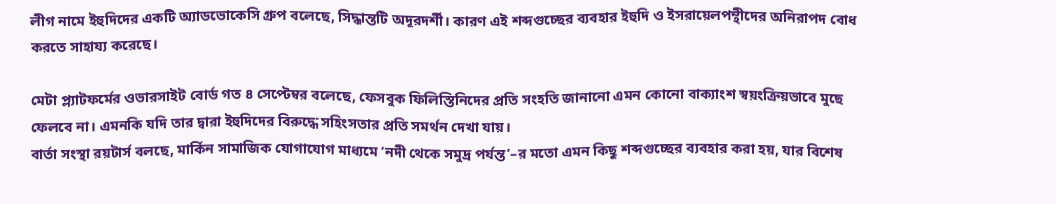লীগ নামে ইহুদিদের একটি অ্যাডভোকেসি গ্রুপ বলেছে, সিদ্ধান্তটি অদূরদর্শী। কারণ এই শব্দগুচ্ছের ব্যবহার ইহুদি ও ইসরায়েলপন্থীদের অনিরাপদ বোধ করতে সাহায্য করেছে।

মেটা প্ল্যাটফর্মের ওভারসাইট বোর্ড গত ৪ সেপ্টেম্বর বলেছে, ফেসবুক ফিলিস্তিনিদের প্রতি সংহতি জানানো এমন কোনো বাক্যাংশ স্বয়ংক্রিয়ভাবে মুছে ফেলবে না। এমনকি যদি তার দ্বারা ইহুদিদের বিরুদ্ধে সহিংসতার প্রতি সমর্থন দেখা যায়।
বার্তা সংস্থা রয়টার্স বলছে, মার্কিন সামাজিক যোগাযোগ মাধ্যমে ‘নদী থেকে সমুদ্র পর্যন্ত’–র মতো এমন কিছু শব্দগুচ্ছের ব্যবহার করা হয়, যার বিশেষ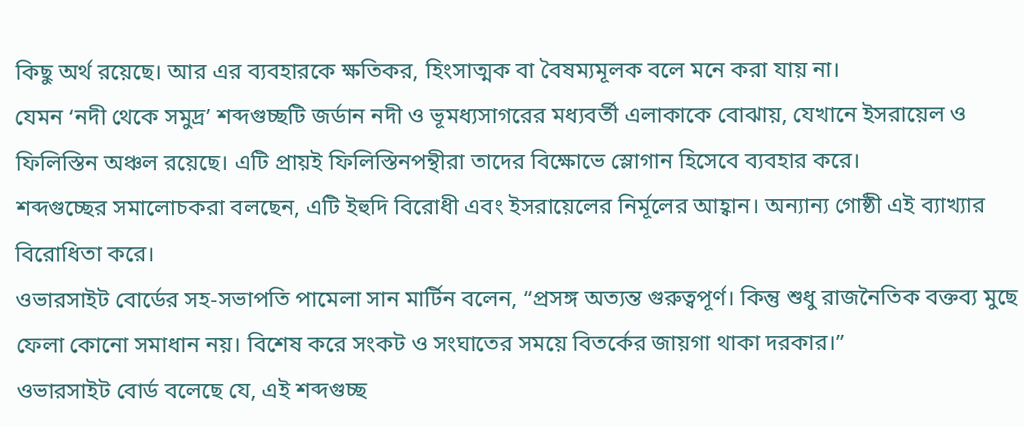কিছু অর্থ রয়েছে। আর এর ব্যবহারকে ক্ষতিকর, হিংসাত্মক বা বৈষম্যমূলক বলে মনে করা যায় না।
যেমন ‘নদী থেকে সমুদ্র’ শব্দগুচ্ছটি জর্ডান নদী ও ভূমধ্যসাগরের মধ্যবর্তী এলাকাকে বোঝায়, যেখানে ইসরায়েল ও ফিলিস্তিন অঞ্চল রয়েছে। এটি প্রায়ই ফিলিস্তিনপন্থীরা তাদের বিক্ষোভে স্লোগান হিসেবে ব্যবহার করে।
শব্দগুচ্ছের সমালোচকরা বলছেন, এটি ইহুদি বিরোধী এবং ইসরায়েলের নির্মূলের আহ্বান। অন্যান্য গোষ্ঠী এই ব্যাখ্যার বিরোধিতা করে।
ওভারসাইট বোর্ডের সহ-সভাপতি পামেলা সান মার্টিন বলেন, “প্রসঙ্গ অত্যন্ত গুরুত্বপূর্ণ। কিন্তু শুধু রাজনৈতিক বক্তব্য মুছে ফেলা কোনো সমাধান নয়। বিশেষ করে সংকট ও সংঘাতের সময়ে বিতর্কের জায়গা থাকা দরকার।”
ওভারসাইট বোর্ড বলেছে যে, এই শব্দগুচ্ছ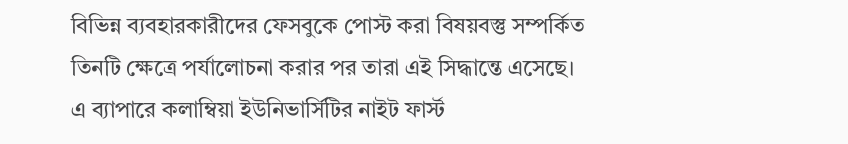বিভিন্ন ব্যবহারকারীদের ফেসবুকে পোস্ট করা বিষয়বস্তু সম্পর্কিত তিনটি ক্ষেত্রে পর্যালোচনা করার পর তারা এই সিদ্ধান্তে এসেছে।
এ ব্যাপারে কলাম্বিয়া ইউনিভার্সিটির নাইট ফার্স্ট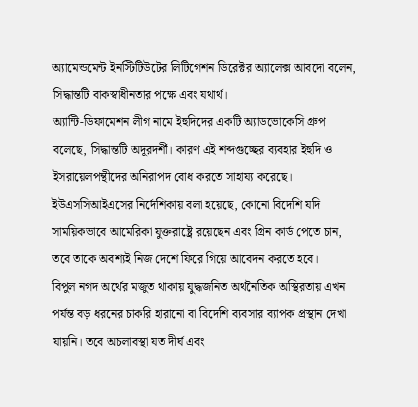অ্যামেন্ডমেন্ট ইনস্টিটিউটের লিটিগেশন ডিরেক্টর অ্যালেক্স আবদো বলেন, সিদ্ধান্তটি বাকস্বাধীনতার পক্ষে এবং যথার্থ।
অ্যান্টি-ডিফামেশন লীগ নামে ইহুদিদের একটি অ্যাডভোকেসি গ্রুপ বলেছে, সিদ্ধান্তটি অদূরদর্শী। কারণ এই শব্দগুচ্ছের ব্যবহার ইহুদি ও ইসরায়েলপন্থীদের অনিরাপদ বোধ করতে সাহায্য করেছে।
ইউএসসিআইএসের নির্দেশিকায় বলা হয়েছে, কোনো বিদেশি যদি সাময়িকভাবে আমেরিকা যুক্তরাষ্ট্রে রয়েছেন এবং গ্রিন কার্ড পেতে চান, তবে তাকে অবশ্যই নিজ দেশে ফিরে গিয়ে আবেদন করতে হবে।
বিপুল নগদ অর্থের মজুত থাকায় যুদ্ধজনিত অর্থনৈতিক অস্থিরতায় এখন পর্যন্ত বড় ধরনের চাকরি হারানো বা বিদেশি ব্যবসার ব্যাপক প্রস্থান দেখা যায়নি। তবে অচলাবস্থা যত দীর্ঘ এবং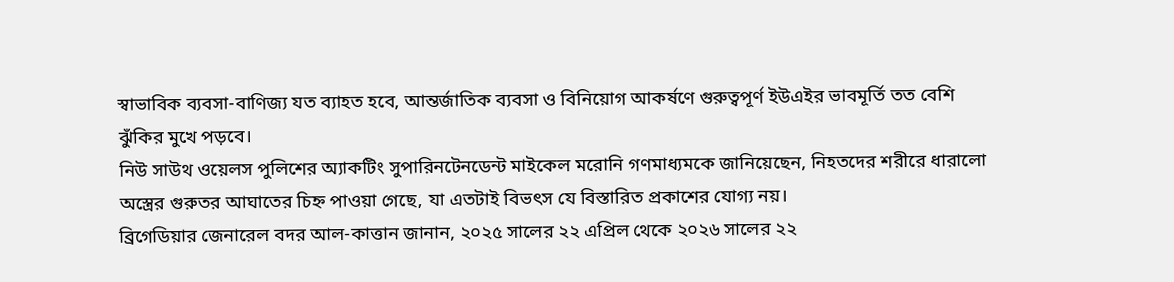স্বাভাবিক ব্যবসা-বাণিজ্য যত ব্যাহত হবে, আন্তর্জাতিক ব্যবসা ও বিনিয়োগ আকর্ষণে গুরুত্বপূর্ণ ইউএইর ভাবমূর্তি তত বেশি ঝুঁকির মুখে পড়বে।
নিউ সাউথ ওয়েলস পুলিশের অ্যাকটিং সুপারিনটেনডেন্ট মাইকেল মরোনি গণমাধ্যমকে জানিয়েছেন, নিহতদের শরীরে ধারালো অস্ত্রের গুরুতর আঘাতের চিহ্ন পাওয়া গেছে, যা এতটাই বিভৎস যে বিস্তারিত প্রকাশের যোগ্য নয়।
ব্রিগেডিয়ার জেনারেল বদর আল-কাত্তান জানান, ২০২৫ সালের ২২ এপ্রিল থেকে ২০২৬ সালের ২২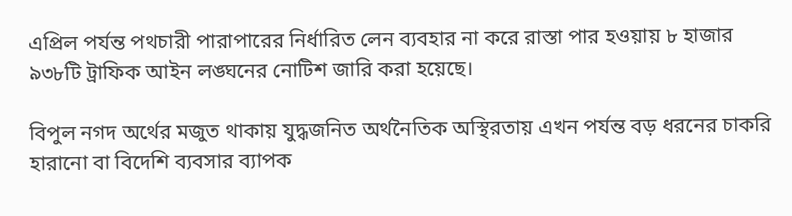এপ্রিল পর্যন্ত পথচারী পারাপারের নির্ধারিত লেন ব্যবহার না করে রাস্তা পার হওয়ায় ৮ হাজার ৯৩৮টি ট্রাফিক আইন লঙ্ঘনের নোটিশ জারি করা হয়েছে।

বিপুল নগদ অর্থের মজুত থাকায় যুদ্ধজনিত অর্থনৈতিক অস্থিরতায় এখন পর্যন্ত বড় ধরনের চাকরি হারানো বা বিদেশি ব্যবসার ব্যাপক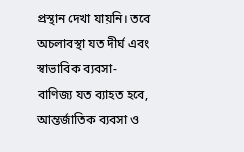প্রস্থান দেখা যায়নি। তবে অচলাবস্থা যত দীর্ঘ এবং স্বাভাবিক ব্যবসা-বাণিজ্য যত ব্যাহত হবে, আন্তর্জাতিক ব্যবসা ও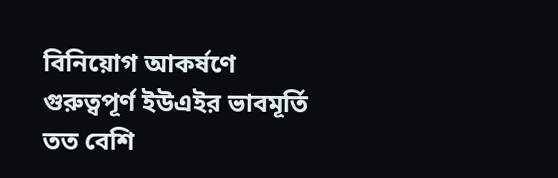বিনিয়োগ আকর্ষণে গুরুত্বপূর্ণ ইউএইর ভাবমূর্তি তত বেশি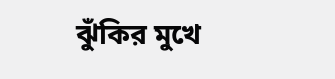ঝুঁকির মুখে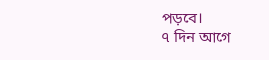পড়বে।
৭ দিন আগে